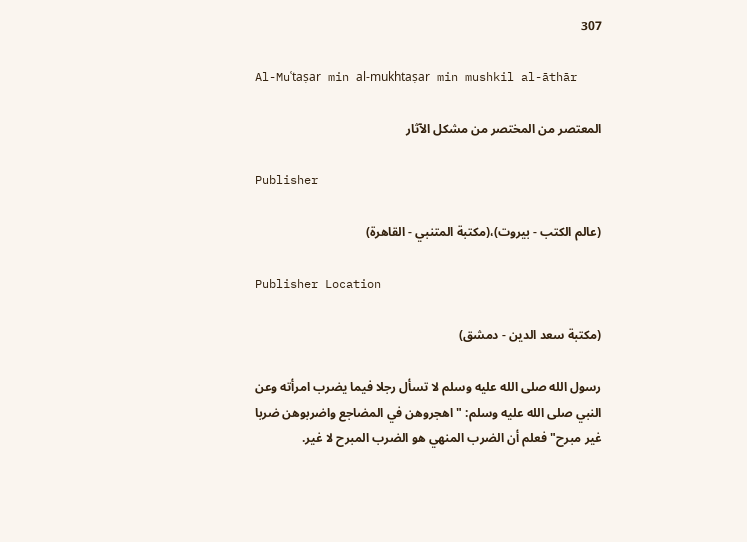307

Al-Muʿtaṣar min al-mukhtaṣar min mushkil al-āthār

المعتصر من المختصر من مشكل الآثار

Publisher

(عالم الكتب - بيروت)،(مكتبة المتنبي - القاهرة)

Publisher Location

(مكتبة سعد الدين - دمشق)

رسول الله صلى الله عليه وسلم لا تسأل رجلا فيما يضرب امرأته وعن النبي صلى الله عليه وسلم: "اهجروهن في المضاجع واضربوهن ضربا غير مبرح" فعلم أن الضرب المنهي هو الضرب المبرح لا غير.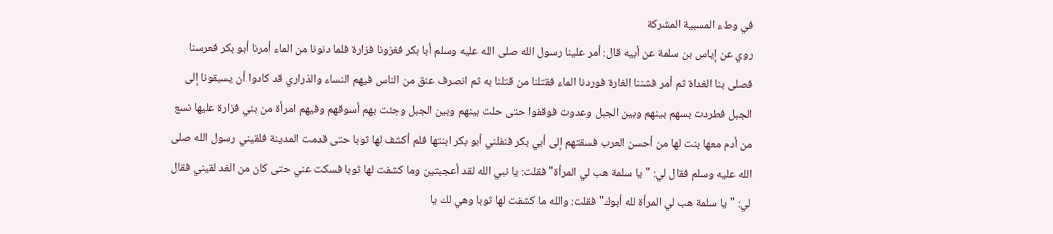في وطء المسبية المشركة
روي عن إياس بن سلمة عن أبيه قال: أمر علينا رسول الله صلى الله عليه وسلم أبا بكر فغزونا فزارة فلما دنونا من الماء أمرنا أبو بكر فعرسنا فصلى بنا الغداة ثم أمر فشننا الغارة فوردنا الماء فقتلنا من قتلنا به ثم انصرف عنق من الناس فيهم النساء والذراري قد كادوا أن يسبقونا إلى الجبل فطردت بسهم بينهم وبين الجبل وعدوت فوقفوا حتى حلت بينهم وبين الجبل وجئت بهم أسوقهم وفيهم امرأة من بني فزارة عليها نسع من أدم معها بنت لها من أحسن العرب فسقتهم إلى أبي بكر فنفلني أبو بكر ابنتها فلم أكشف لها ثوبا حتى قدمت المدينة فلقيني رسول الله صلى الله عليه وسلم فقال لي: "يا سلمة هب لي المرأة" فقلت: يا نبي الله لقد أعجبتين وما كشفت لها ثوبا فسكت عني حتى كان من الغد لقيني فقال لي: "يا سلمة هب لي المرأة لله أبوك" فقلت: والله ما كشفت لها ثوبا وهي لك يا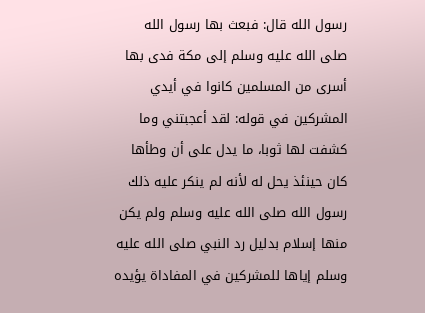رسول الله قال: فبعث بها رسول الله صلى الله عليه وسلم إلى مكة فدى بها أسرى من المسلمين كانوا في أيدي المشركين في قوله: لقد أعجبتني وما كشفت لها ثوبا، ما يدل على أن وطأها كان حينئذ يحل له لأنه لم ينكر عليه ذلك رسول الله صلى الله عليه وسلم ولم يكن منها إسلام بدليل رد النبي صلى الله عليه وسلم إياها للمشركين في المفاداة يؤيده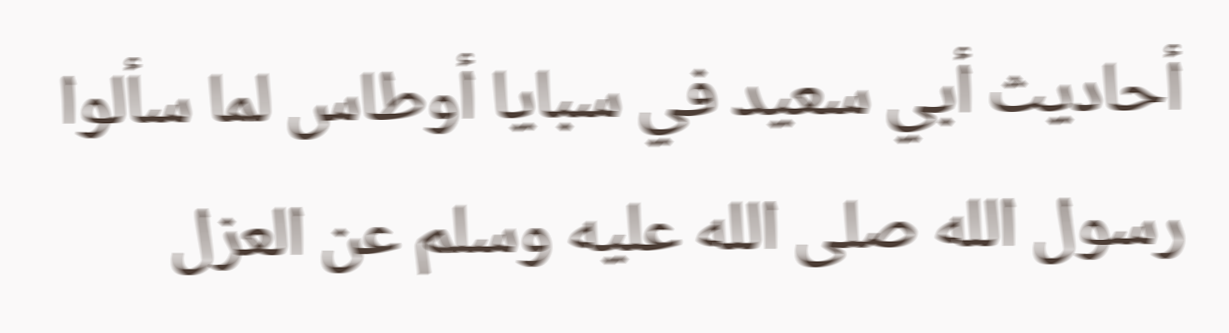أحاديث أبي سعيد في سبايا أوطاس لما سألوا رسول الله صلى الله عليه وسلم عن العزل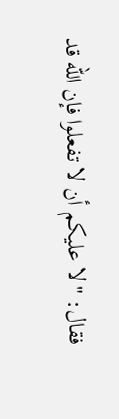فقال: "لا عليكم أن لا تفعلوا فإن الله قد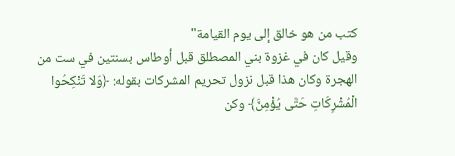كتب من هو خالق إلى يوم القيامة"
وقيل كان في غزوة بني المصطلق قبل أوطاس بسنتين في ست من الهجرة وكان هذا قبل نزول تحريم المشركات بقوله: ﴿وَلا تَنْكِحُوا الْمُشْرِكَاتِ حَتَّى يُؤْمِنَّ﴾ وكن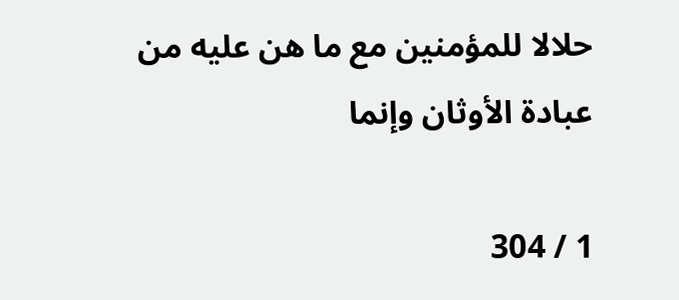حلالا للمؤمنين مع ما هن عليه من عبادة الأوثان وإنما

1 / 304